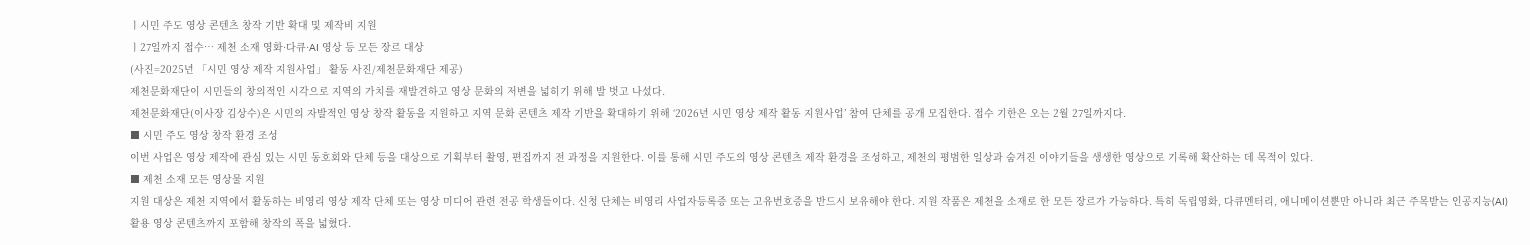ㅣ시민 주도 영상 콘텐츠 창작 기반 확대 및 제작비 지원
ㅣ27일까지 접수… 제천 소재 영화·다큐·AI 영상 등 모든 장르 대상
(사진=2025년 「시민 영상 제작 지원사업」 활동 사진/제천문화재단 제공)
제천문화재단이 시민들의 창의적인 시각으로 지역의 가치를 재발견하고 영상 문화의 저변을 넓히기 위해 발 벗고 나섰다.
제천문화재단(이사장 김상수)은 시민의 자발적인 영상 창작 활동을 지원하고 지역 문화 콘텐츠 제작 기반을 확대하기 위해 ‘2026년 시민 영상 제작 활동 지원사업’ 참여 단체를 공개 모집한다. 접수 기한은 오는 2월 27일까지다.
■ 시민 주도 영상 창작 환경 조성
이번 사업은 영상 제작에 관심 있는 시민 동호회와 단체 등을 대상으로 기획부터 촬영, 편집까지 전 과정을 지원한다. 이를 통해 시민 주도의 영상 콘텐츠 제작 환경을 조성하고, 제천의 평범한 일상과 숨겨진 이야기들을 생생한 영상으로 기록해 확산하는 데 목적이 있다.
■ 제천 소재 모든 영상물 지원
지원 대상은 제천 지역에서 활동하는 비영리 영상 제작 단체 또는 영상 미디어 관련 전공 학생들이다. 신청 단체는 비영리 사업자등록증 또는 고유번호증을 반드시 보유해야 한다. 지원 작품은 제천을 소재로 한 모든 장르가 가능하다. 특히 독립영화, 다큐멘터리, 애니메이션뿐만 아니라 최근 주목받는 인공지능(AI) 활용 영상 콘텐츠까지 포함해 창작의 폭을 넓혔다.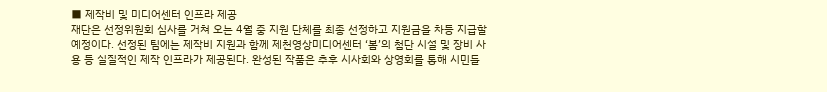■ 제작비 및 미디어센터 인프라 제공
재단은 선정위원회 심사를 거쳐 오는 4월 중 지원 단체를 최종 선정하고 지원금을 차등 지급할 예정이다. 선정된 팀에는 제작비 지원과 함께 제천영상미디어센터 ‘봄’의 첨단 시설 및 장비 사용 등 실질적인 제작 인프라가 제공된다. 완성된 작품은 추후 시사회와 상영회를 통해 시민들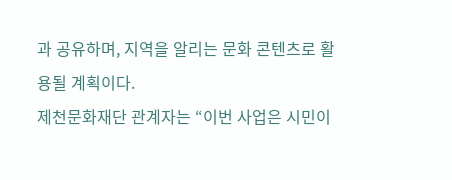과 공유하며, 지역을 알리는 문화 콘텐츠로 활용될 계획이다.
제천문화재단 관계자는 “이번 사업은 시민이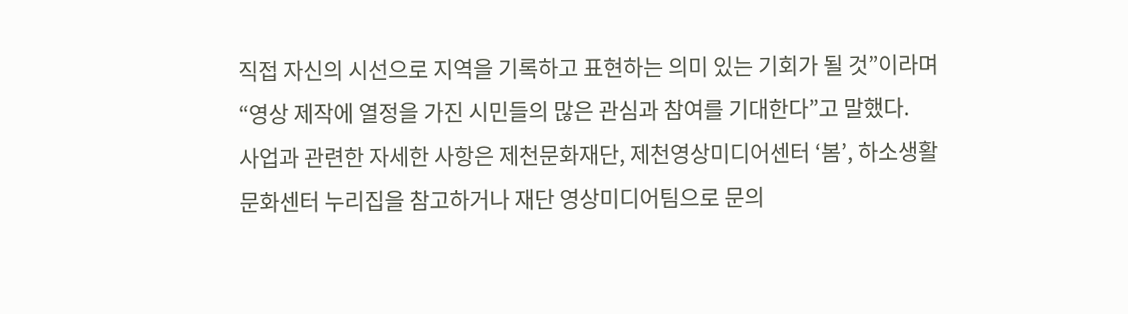직접 자신의 시선으로 지역을 기록하고 표현하는 의미 있는 기회가 될 것”이라며 “영상 제작에 열정을 가진 시민들의 많은 관심과 참여를 기대한다”고 말했다.
사업과 관련한 자세한 사항은 제천문화재단, 제천영상미디어센터 ‘봄’, 하소생활문화센터 누리집을 참고하거나 재단 영상미디어팀으로 문의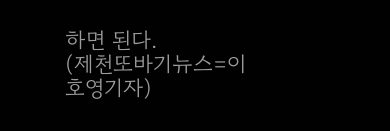하면 된다.
(제천또바기뉴스=이호영기자)